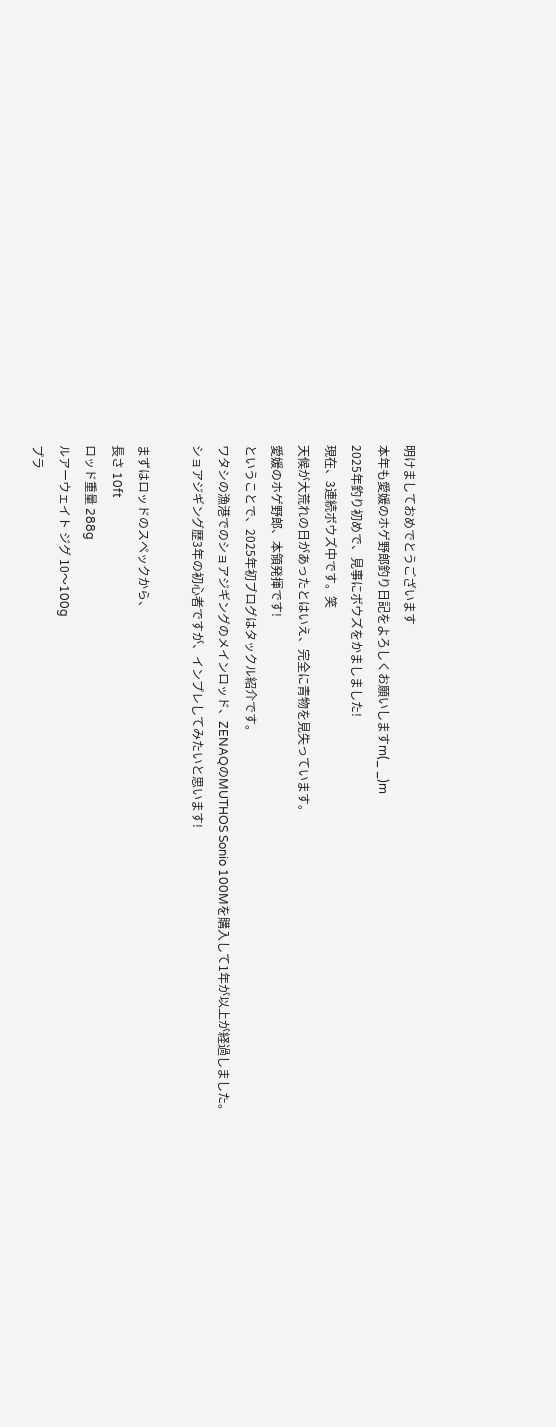明けましておめでとうございます
本年も愛媛のホゲ野郎釣り日記をよろしくお願いしますm(_ _)m
2025年釣り初めで、見事にボウズをかましました!
現在、3連続ボウズ中です。笑
天候が大荒れの日があったとはいえ、完全に青物を見失っています。
愛媛のホゲ野郎、本領発揮です!
ということで、2025年初ブログはタックル紹介です。
ワタシの漁港でのショアジギングのメインロッド、ZENAQのMUTHOS Sonio 100Mを購入して1年が以上が経過しました。
ショアジギング歴3年の初心者ですが、インプレしてみたいと思います!

まずはロッドのスペックから、
長さ 10ft
ロッド重量 288g
ルアーウェイト ジグ 10〜100g
プラ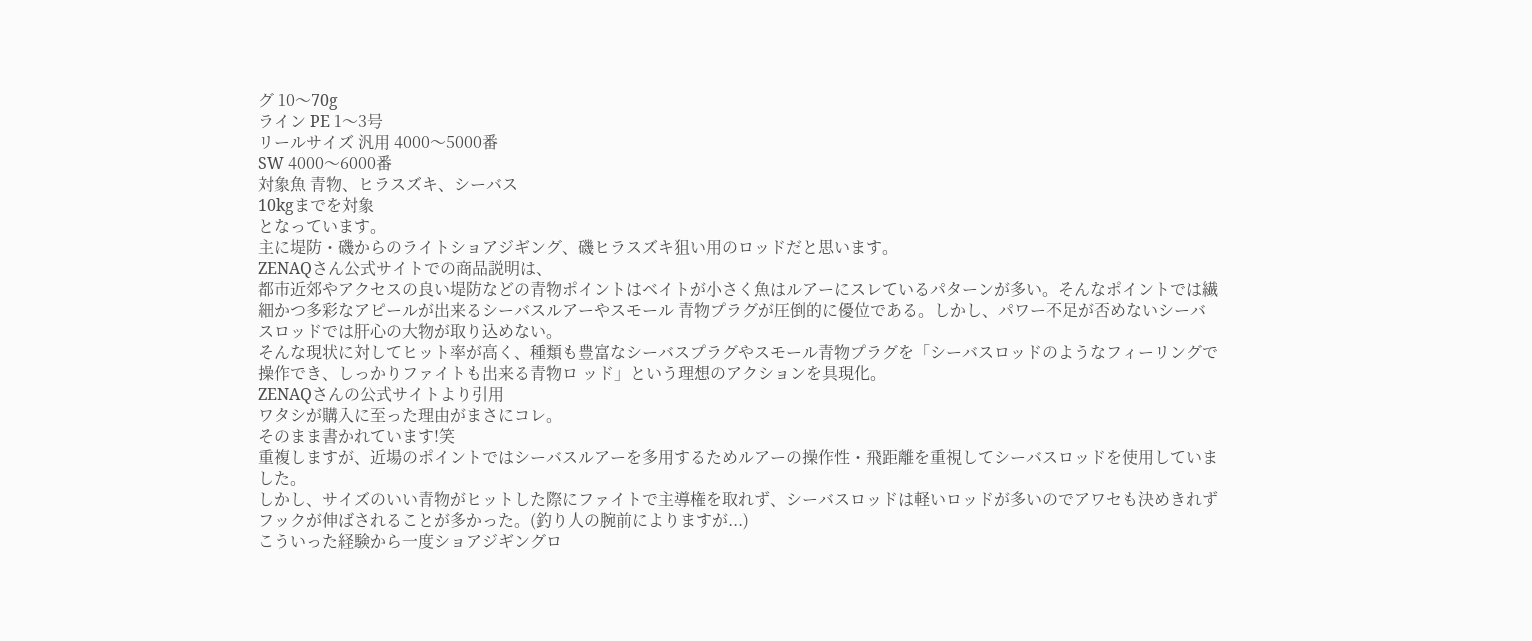グ 10〜70g
ライン PE 1〜3号
リールサイズ 汎用 4000〜5000番
SW 4000〜6000番
対象魚 青物、ヒラスズキ、シーバス
10kgまでを対象
となっています。
主に堤防・磯からのライトショアジギング、磯ヒラスズキ狙い用のロッドだと思います。
ZENAQさん公式サイトでの商品説明は、
都市近郊やアクセスの良い堤防などの青物ポイントはベイトが小さく魚はルアーにスレているパターンが多い。そんなポイントでは繊細かつ多彩なアピールが出来るシーバスルアーやスモール 青物プラグが圧倒的に優位である。しかし、パワー不足が否めないシーバスロッドでは肝心の大物が取り込めない。
そんな現状に対してヒット率が高く、種類も豊富なシーバスプラグやスモール青物プラグを「シーバスロッドのようなフィーリングで操作でき、しっかりファイトも出来る青物ロ ッド」という理想のアクションを具現化。
ZENAQさんの公式サイトより引用
ワタシが購入に至った理由がまさにコレ。
そのまま書かれています!笑
重複しますが、近場のポイントではシーバスルアーを多用するためルアーの操作性・飛距離を重視してシーバスロッドを使用していました。
しかし、サイズのいい青物がヒットした際にファイトで主導権を取れず、シーバスロッドは軽いロッドが多いのでアワセも決めきれずフックが伸ばされることが多かった。(釣り人の腕前によりますが...)
こういった経験から一度ショアジギングロ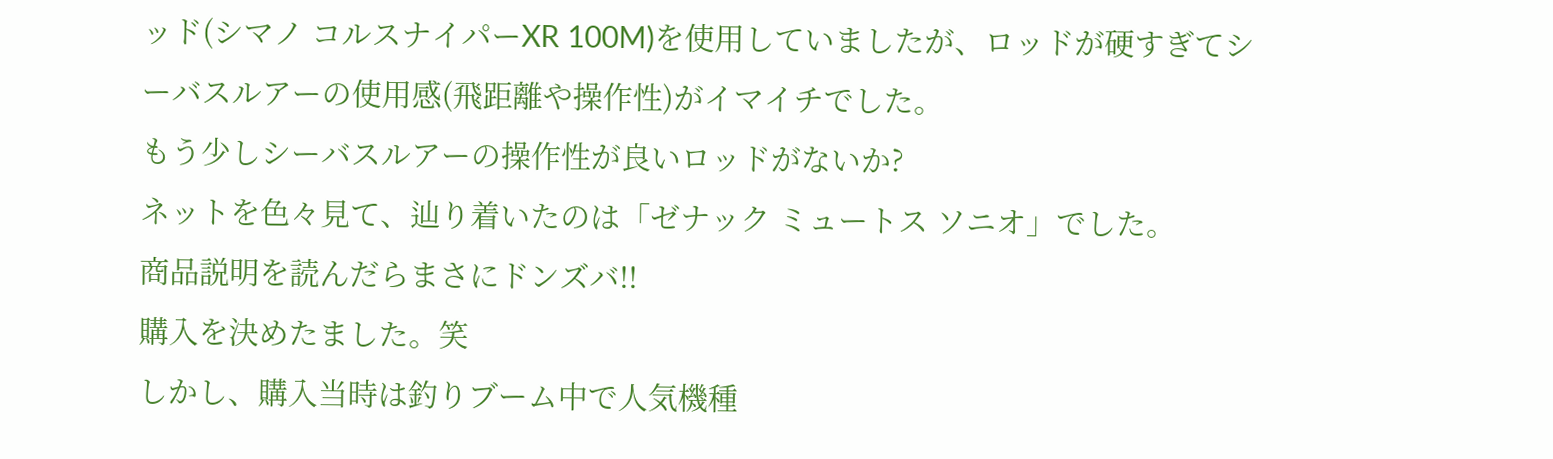ッド(シマノ コルスナイパーXR 100M)を使用していましたが、ロッドが硬すぎてシーバスルアーの使用感(飛距離や操作性)がイマイチでした。
もう少しシーバスルアーの操作性が良いロッドがないか?
ネットを色々見て、辿り着いたのは「ゼナック ミュートス ソニオ」でした。
商品説明を読んだらまさにドンズバ!!
購入を決めたました。笑
しかし、購入当時は釣りブーム中で人気機種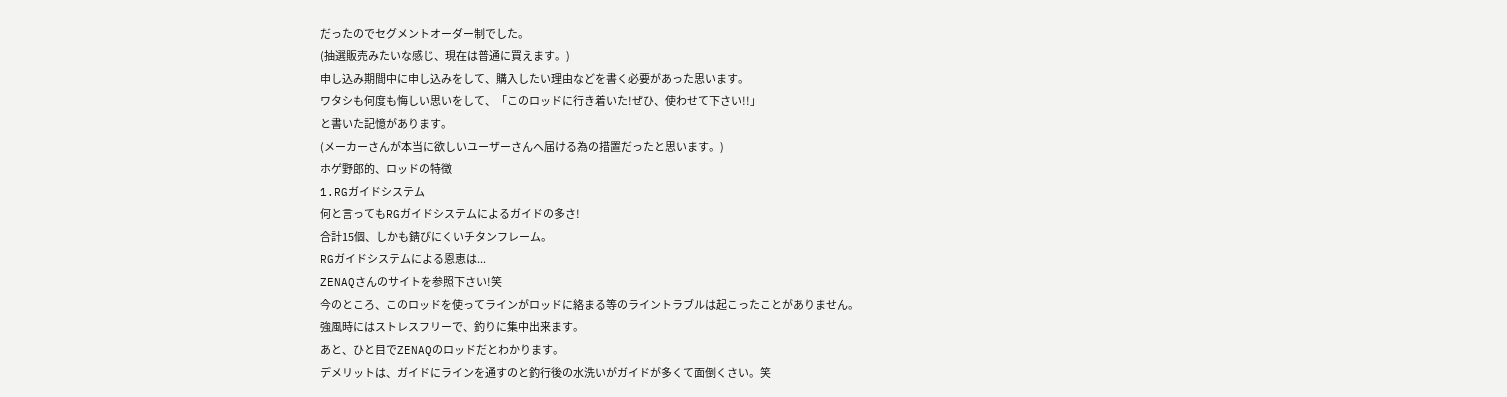だったのでセグメントオーダー制でした。
(抽選販売みたいな感じ、現在は普通に買えます。)
申し込み期間中に申し込みをして、購入したい理由などを書く必要があった思います。
ワタシも何度も悔しい思いをして、「このロッドに行き着いた!ぜひ、使わせて下さい!!」
と書いた記憶があります。
(メーカーさんが本当に欲しいユーザーさんへ届ける為の措置だったと思います。)
ホゲ野郎的、ロッドの特徴
1.RGガイドシステム
何と言ってもRGガイドシステムによるガイドの多さ!
合計15個、しかも錆びにくいチタンフレーム。
RGガイドシステムによる恩恵は...
ZENAQさんのサイトを参照下さい!笑
今のところ、このロッドを使ってラインがロッドに絡まる等のライントラブルは起こったことがありません。
強風時にはストレスフリーで、釣りに集中出来ます。
あと、ひと目でZENAQのロッドだとわかります。
デメリットは、ガイドにラインを通すのと釣行後の水洗いがガイドが多くて面倒くさい。笑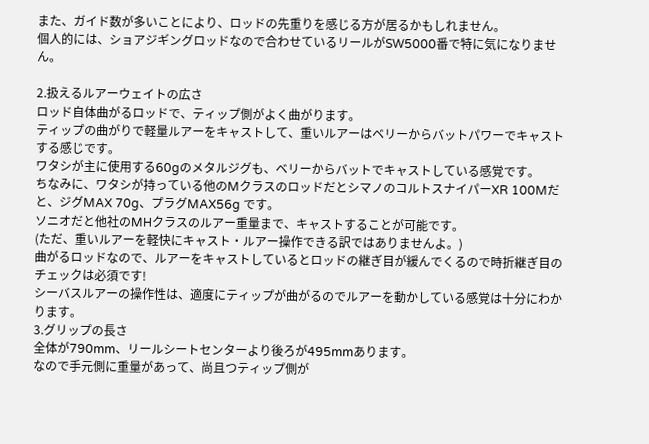また、ガイド数が多いことにより、ロッドの先重りを感じる方が居るかもしれません。
個人的には、ショアジギングロッドなので合わせているリールがSW5000番で特に気になりません。

2.扱えるルアーウェイトの広さ
ロッド自体曲がるロッドで、ティップ側がよく曲がります。
ティップの曲がりで軽量ルアーをキャストして、重いルアーはベリーからバットパワーでキャストする感じです。
ワタシが主に使用する60gのメタルジグも、ベリーからバットでキャストしている感覚です。
ちなみに、ワタシが持っている他のMクラスのロッドだとシマノのコルトスナイパーXR 100Mだと、ジグMAX 70g、プラグMAX56g です。
ソニオだと他社のMHクラスのルアー重量まで、キャストすることが可能です。
(ただ、重いルアーを軽快にキャスト・ルアー操作できる訳ではありませんよ。)
曲がるロッドなので、ルアーをキャストしているとロッドの継ぎ目が緩んでくるので時折継ぎ目のチェックは必須です!
シーバスルアーの操作性は、適度にティップが曲がるのでルアーを動かしている感覚は十分にわかります。
3.グリップの長さ
全体が790mm、リールシートセンターより後ろが495mmあります。
なので手元側に重量があって、尚且つティップ側が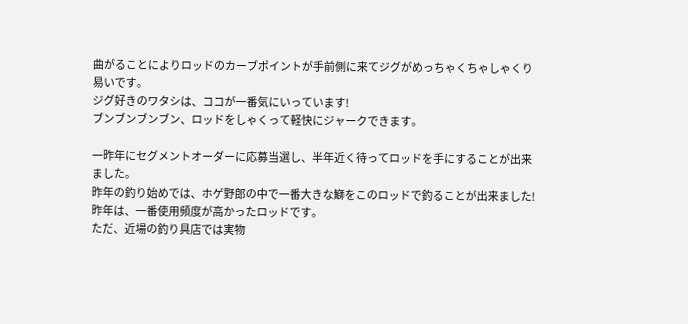曲がることによりロッドのカーブポイントが手前側に来てジグがめっちゃくちゃしゃくり易いです。
ジグ好きのワタシは、ココが一番気にいっています!
ブンブンブンブン、ロッドをしゃくって軽快にジャークできます。

一昨年にセグメントオーダーに応募当選し、半年近く待ってロッドを手にすることが出来ました。
昨年の釣り始めでは、ホゲ野郎の中で一番大きな鰤をこのロッドで釣ることが出来ました!
昨年は、一番使用頻度が高かったロッドです。
ただ、近場の釣り具店では実物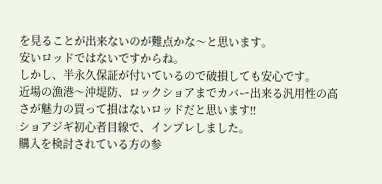を見ることが出来ないのが難点かな〜と思います。
安いロッドではないですからね。
しかし、半永久保証が付いているので破損しても安心です。
近場の漁港〜沖堤防、ロックショアまでカバー出来る汎用性の高さが魅力の買って損はないロッドだと思います!!
ショアジギ初心者目線で、インプレしました。
購入を検討されている方の参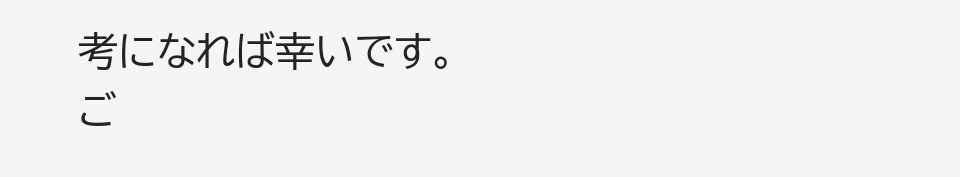考になれば幸いです。
ご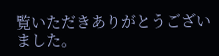覧いただきありがとうございました。